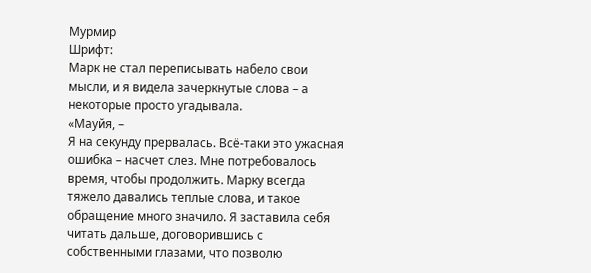Мурмир
Шрифт:
Марк не стал переписывать набело свои мысли, и я видела зачеркнутые слова – а некоторые просто угадывала.
«Мауйя, –
Я на секунду прервалась. Всё-таки это ужасная ошибка – насчет слез. Мне потребовалось время, чтобы продолжить. Марку всегда тяжело давались теплые слова, и такое обращение много значило. Я заставила себя читать дальше, договорившись с собственными глазами, что позволю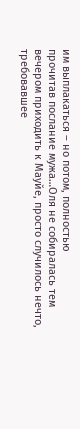им выплакаться – но потом, полностью
прочитав послание мужа…Оля не собиралась тем вечером приходить к Мауйе, просто случилось нечто, требовавшее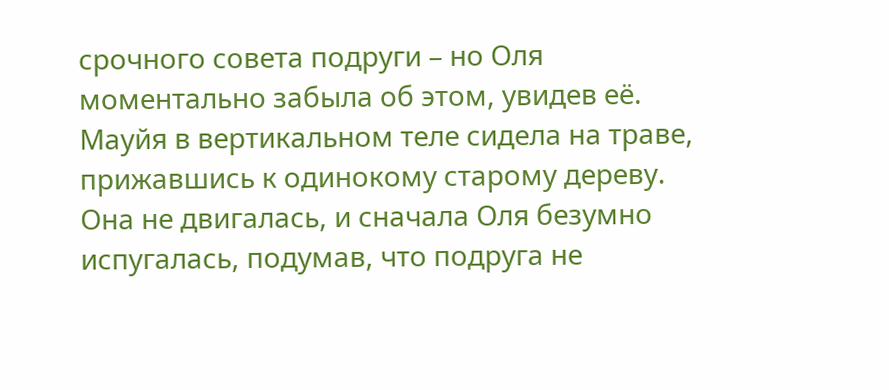срочного совета подруги – но Оля моментально забыла об этом, увидев её. Мауйя в вертикальном теле сидела на траве, прижавшись к одинокому старому дереву. Она не двигалась, и сначала Оля безумно испугалась, подумав, что подруга не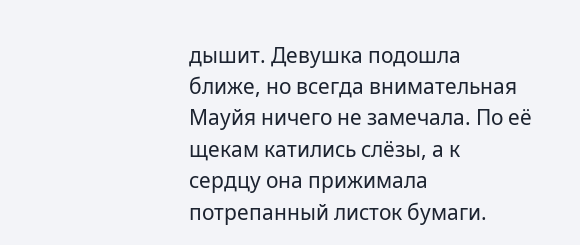дышит. Девушка подошла ближе, но всегда внимательная Мауйя ничего не замечала. По её щекам катились слёзы, а к сердцу она прижимала потрепанный листок бумаги.